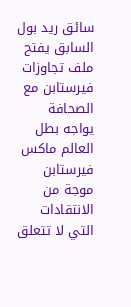سائق ريد بول السابق يفتح ملف تجاوزات فيرستابن مع الصحافة
يواجه بطل العالم ماكس فيرستابن موجة من الانتقادات التي لا تتعلق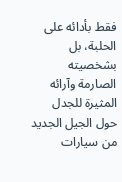فقط بأدائه على الحلبة، بل بشخصيته الصارمة وآرائه المثيرة للجدل حول الجيل الجديد من سيارات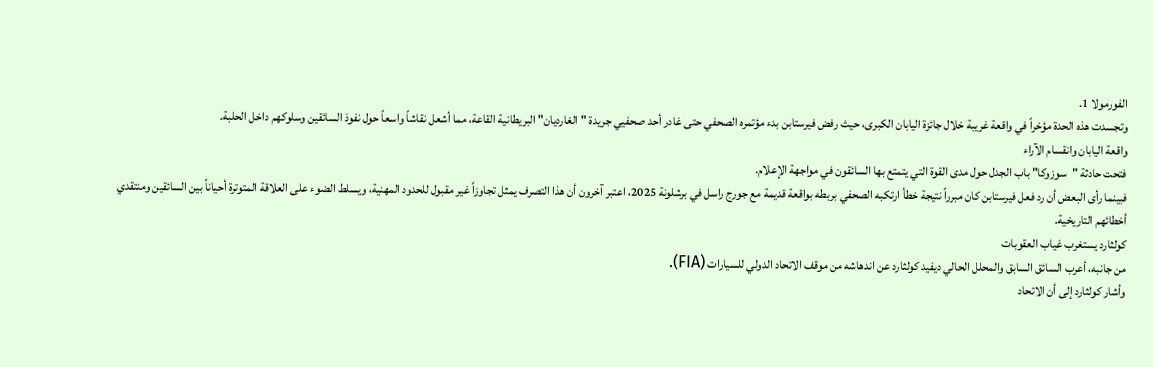الفورمولا 1.
وتجسدت هذه الحدة مؤخراً في واقعة غريبة خلال جائزة اليابان الكبرى، حيث رفض فيرستابن بدء مؤتمره الصحفي حتى غادر أحد صحفيي جريدة "الغارديان" البريطانية القاعة، مما أشعل نقاشاً واسعاً حول نفوذ السائقين وسلوكهم داخل الحلبة.
واقعة اليابان وانقسام الآراء
فتحت حادثة "سوزوكا" باب الجدل حول مدى القوة التي يتمتع بها السائقون في مواجهة الإعلام.
فبينما رأى البعض أن رد فعل فيرستابن كان مبرراً نتيجة خطأ ارتكبه الصحفي بربطه بواقعة قديمة مع جورج راسل في برشلونة 2025، اعتبر آخرون أن هذا التصرف يمثل تجاوزاً غير مقبول للحدود المهنية، ويسلط الضوء على العلاقة المتوترة أحياناً بين السائقين ومنتقدي أخطائهم التاريخية.
كولثارد يستغرب غياب العقوبات
من جانبه، أعرب السائق السابق والمحلل الحالي ديفيد كولثارد عن اندهاشه من موقف الاتحاد الدولي للسيارات (FIA).
وأشار كولثارد إلى أن الاتحاد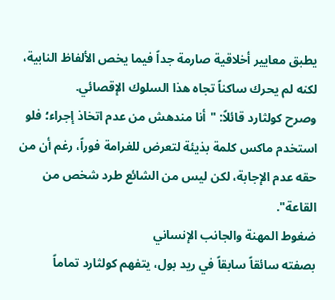يطبق معايير أخلاقية صارمة جداً فيما يخص الألفاظ النابية، لكنه لم يحرك ساكناً تجاه هذا السلوك الإقصائي.
وصرح كولثارد قائلاً: "أنا مندهش من عدم اتخاذ إجراء؛ فلو استخدم ماكس كلمة بذيئة لتعرض للغرامة فوراً، رغم أن من حقه عدم الإجابة، لكن ليس من الشائع طرد شخص من القاعة".
ضغوط المهنة والجانب الإنساني
بصفته سائقاً سابقاً في ريد بول، يتفهم كولثارد تماماً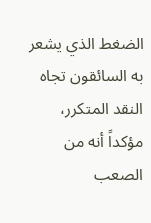الضغط الذي يشعر به السائقون تجاه النقد المتكرر، مؤكداً أنه من الصعب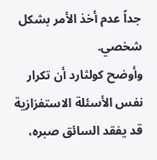جداً عدم أخذ الأمر بشكل شخصي.
وأوضح كولثارد أن تكرار نفس الأسئلة الاستفزازية قد يفقد السائق صبره،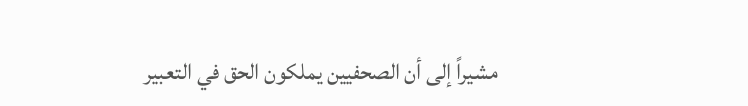مشيراً إلى أن الصحفيين يملكون الحق في التعبير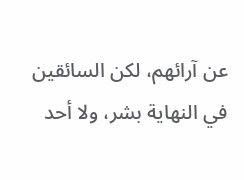عن آرائهم، لكن السائقين في النهاية بشر، ولا أحد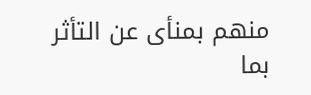منهم بمنأى عن التأثر بما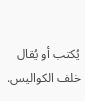يُكتب أو يُقال خلف الكواليس.